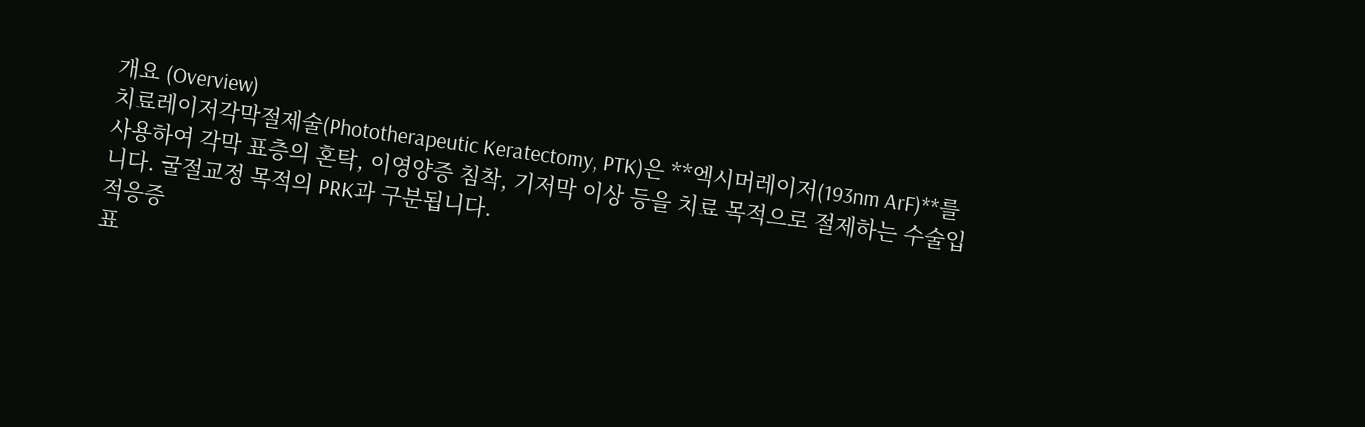개요 (Overview)
치료레이저각막절제술(Phototherapeutic Keratectomy, PTK)은 **엑시머레이저(193nm ArF)**를 사용하여 각막 표층의 혼탁, 이영양증 침착, 기저막 이상 등을 치료 목적으로 절제하는 수술입니다. 굴절교정 목적의 PRK과 구분됩니다.
적응증
표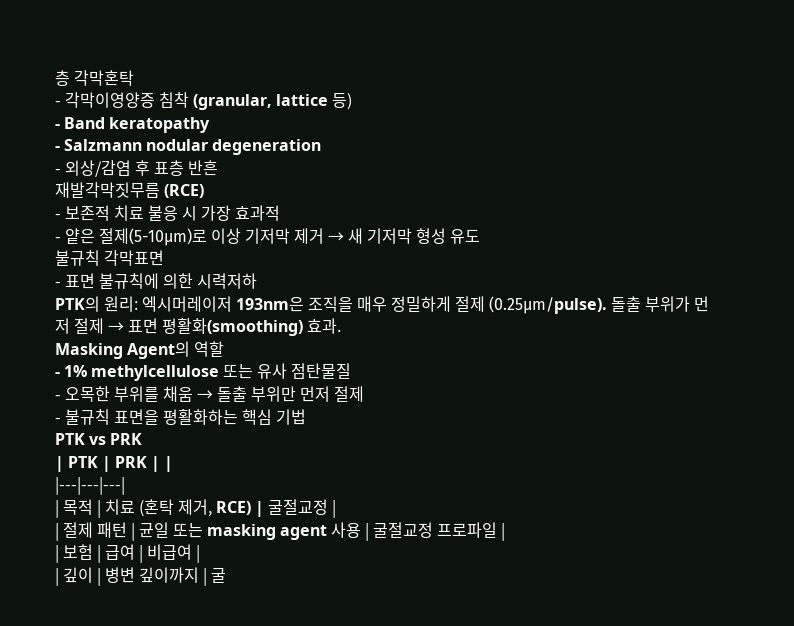층 각막혼탁
- 각막이영양증 침착 (granular, lattice 등)
- Band keratopathy
- Salzmann nodular degeneration
- 외상/감염 후 표층 반흔
재발각막짓무름 (RCE)
- 보존적 치료 불응 시 가장 효과적
- 얕은 절제(5-10μm)로 이상 기저막 제거 → 새 기저막 형성 유도
불규칙 각막표면
- 표면 불규칙에 의한 시력저하
PTK의 원리: 엑시머레이저 193nm은 조직을 매우 정밀하게 절제 (0.25μm/pulse). 돌출 부위가 먼저 절제 → 표면 평활화(smoothing) 효과.
Masking Agent의 역할
- 1% methylcellulose 또는 유사 점탄물질
- 오목한 부위를 채움 → 돌출 부위만 먼저 절제
- 불규칙 표면을 평활화하는 핵심 기법
PTK vs PRK
| PTK | PRK | |
|---|---|---|
| 목적 | 치료 (혼탁 제거, RCE) | 굴절교정 |
| 절제 패턴 | 균일 또는 masking agent 사용 | 굴절교정 프로파일 |
| 보험 | 급여 | 비급여 |
| 깊이 | 병변 깊이까지 | 굴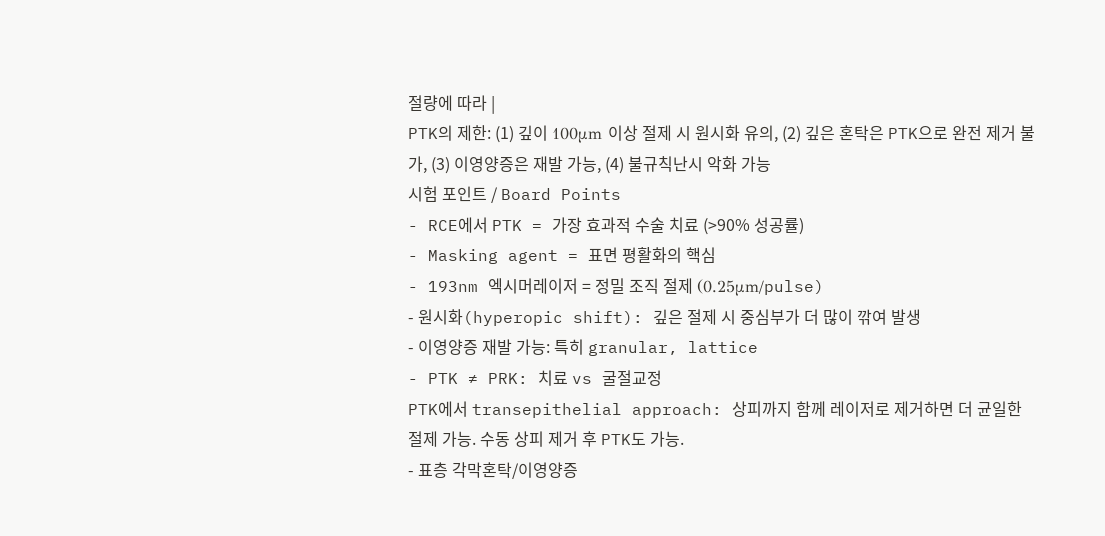절량에 따라 |
PTK의 제한: (1) 깊이 100μm 이상 절제 시 원시화 유의, (2) 깊은 혼탁은 PTK으로 완전 제거 불가, (3) 이영양증은 재발 가능, (4) 불규칙난시 악화 가능
시험 포인트 / Board Points
- RCE에서 PTK = 가장 효과적 수술 치료 (>90% 성공률)
- Masking agent = 표면 평활화의 핵심
- 193nm 엑시머레이저 = 정밀 조직 절제 (0.25μm/pulse)
- 원시화(hyperopic shift): 깊은 절제 시 중심부가 더 많이 깎여 발생
- 이영양증 재발 가능: 특히 granular, lattice
- PTK ≠ PRK: 치료 vs 굴절교정
PTK에서 transepithelial approach: 상피까지 함께 레이저로 제거하면 더 균일한 절제 가능. 수동 상피 제거 후 PTK도 가능.
- 표층 각막혼탁/이영양증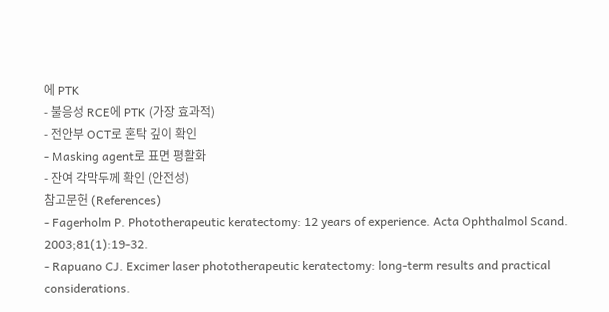에 PTK
- 불응성 RCE에 PTK (가장 효과적)
- 전안부 OCT로 혼탁 깊이 확인
- Masking agent로 표면 평활화
- 잔여 각막두께 확인 (안전성)
참고문헌 (References)
- Fagerholm P. Phototherapeutic keratectomy: 12 years of experience. Acta Ophthalmol Scand. 2003;81(1):19-32.
- Rapuano CJ. Excimer laser phototherapeutic keratectomy: long-term results and practical considerations.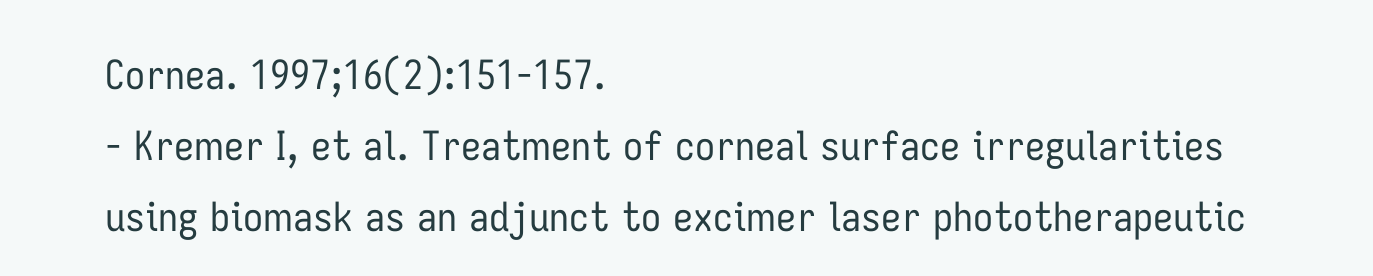Cornea. 1997;16(2):151-157.
- Kremer I, et al. Treatment of corneal surface irregularities using biomask as an adjunct to excimer laser phototherapeutic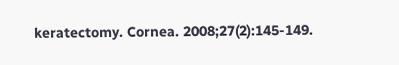keratectomy. Cornea. 2008;27(2):145-149.